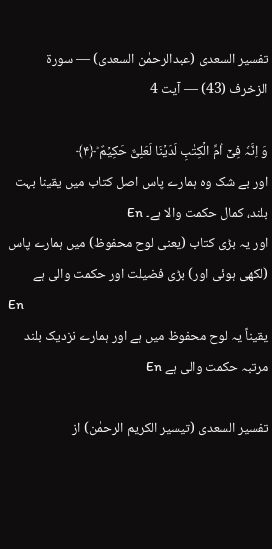تفسیر السعدی (عبدالرحمٰن السعدی) — سورۃ الزخرف (43) — آیت 4

وَ اِنَّہٗ فِیۡۤ اُمِّ الۡکِتٰبِ لَدَیۡنَا لَعَلِیٌّ حَکِیۡمٌ ؕ﴿۴﴾
اور بے شک وہ ہمارے پاس اصل کتاب میں یقینا بہت بلند، کمال حکمت والا ہے۔ En
اور یہ بڑی کتاب (یعنی لوح محفوظ) میں ہمارے پاس (لکھی ہوئی اور) بڑی فضیلت اور حکمت والی ہے
En
یقیناً یہ لوح محفوظ میں ہے اور ہمارے نزدیک بلند مرتبہ حکمت والی ہے En

تفسیر السعدی (تیسیر الکریم الرحمٰن) از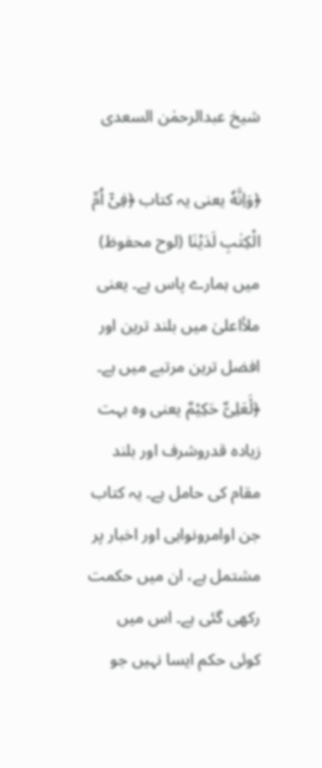شیخ عبدالرحمٰن السعدی

﴿وَاِنَّهٗ یعنی یہ کتاب ﴿فِیْۤ اُمِّ الْكِتٰبِ لَدَیْنَا (لوح محفوظ) میں ہمارے پاس ہے۔ یعنی ملأاعلیٰ میں بلند ترین اور افضل ترین مرتبے میں ہے۔ ﴿لَ٘عَلِیٌّ حَكِیْمٌ یعنی وہ بہت زیادہ قدروشرف اور بلند مقام کی حامل ہے۔ یہ کتاب جن اوامرونواہی اور اخبار پر مشتمل ہے، ان میں حکمت رکھی گئی ہے۔ اس میں کوئی حکم ایسا نہیں جو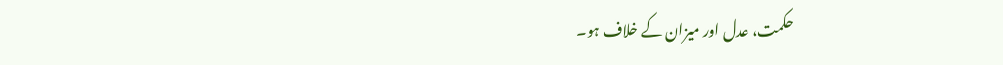حکمت، عدل اور میزان کے خلاف ہو۔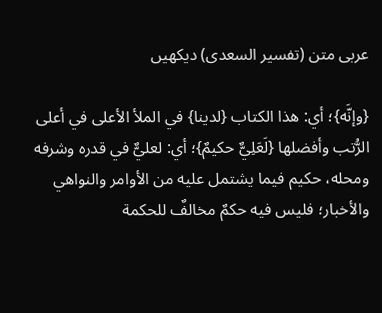عربی متن (تفسیر السعدی) دیکھیں

{وإنَّه}؛ أي: هذا الكتاب {لدينا} في الملأ الأعلى في أعلى الرُّتب وأفضلها {لَعَلِيٌّ حكيمٌ}؛ أي: لعليٌّ في قدره وشرفه ومحله، حكيم فيما يشتمل عليه من الأوامر والنواهي والأخبار؛ فليس فيه حكمٌ مخالفٌ للحكمة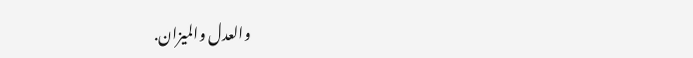والعدل والميزان.